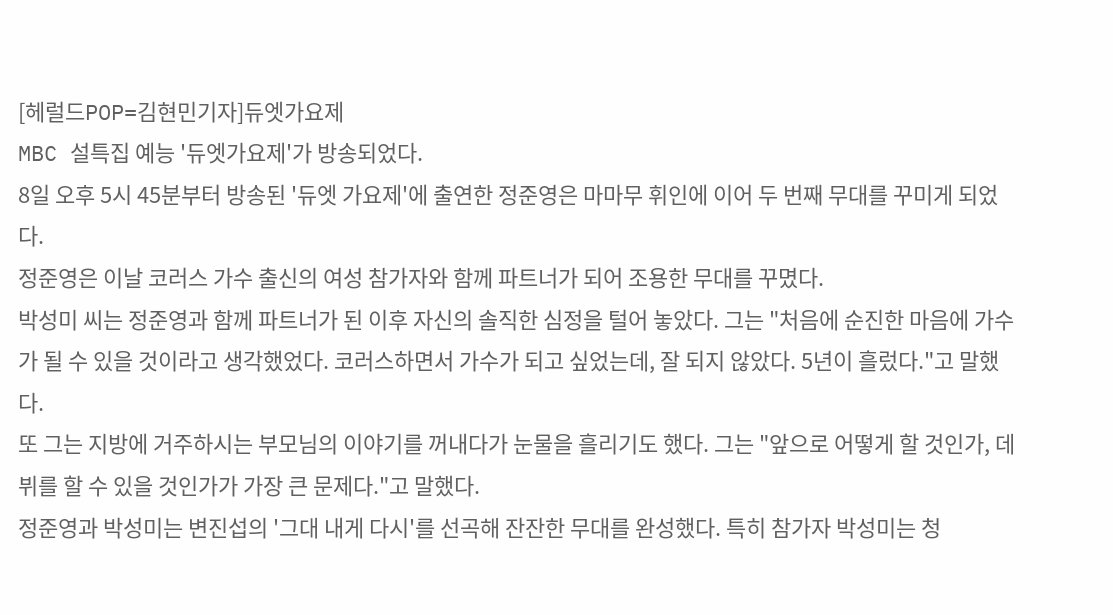[헤럴드POP=김현민기자]듀엣가요제
MBC 설특집 예능 '듀엣가요제'가 방송되었다.
8일 오후 5시 45분부터 방송된 '듀엣 가요제'에 출연한 정준영은 마마무 휘인에 이어 두 번째 무대를 꾸미게 되었다.
정준영은 이날 코러스 가수 출신의 여성 참가자와 함께 파트너가 되어 조용한 무대를 꾸몄다.
박성미 씨는 정준영과 함께 파트너가 된 이후 자신의 솔직한 심정을 털어 놓았다. 그는 "처음에 순진한 마음에 가수가 될 수 있을 것이라고 생각했었다. 코러스하면서 가수가 되고 싶었는데, 잘 되지 않았다. 5년이 흘렀다."고 말했다.
또 그는 지방에 거주하시는 부모님의 이야기를 꺼내다가 눈물을 흘리기도 했다. 그는 "앞으로 어떻게 할 것인가, 데뷔를 할 수 있을 것인가가 가장 큰 문제다."고 말했다.
정준영과 박성미는 변진섭의 '그대 내게 다시'를 선곡해 잔잔한 무대를 완성했다. 특히 참가자 박성미는 청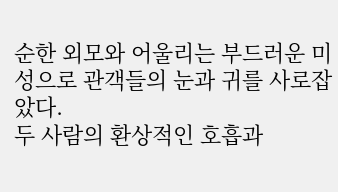순한 외모와 어울리는 부드러운 미성으로 관객들의 눈과 귀를 사로잡았다.
두 사람의 환상적인 호흡과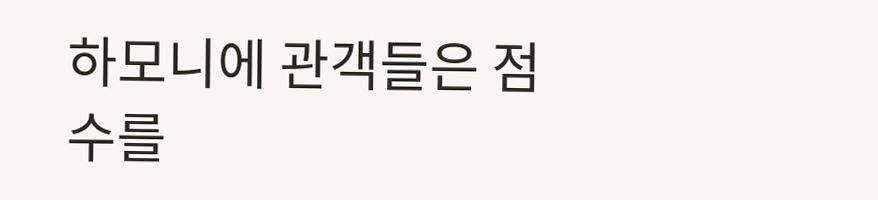하모니에 관객들은 점수를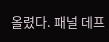올렸다. 패널 데프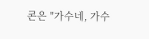콘은 "가수네, 가수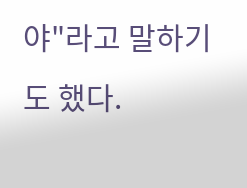야"라고 말하기도 했다.